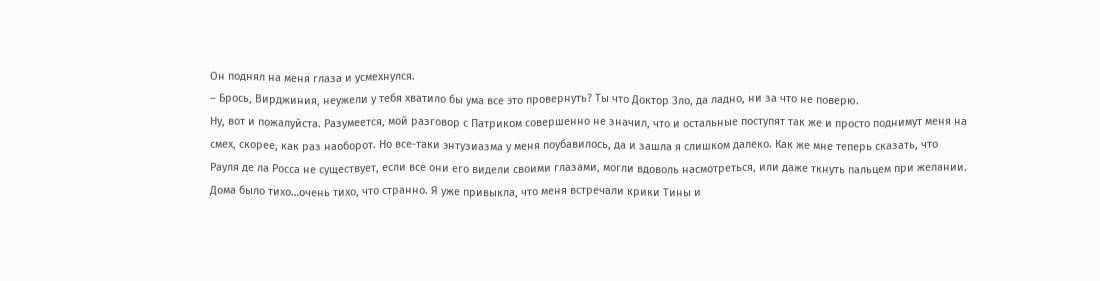Он поднял на меня глаза и усмехнулся.
– Брось, Вирджиния, неужели у тебя хватило бы ума все это провернуть? Ты что Доктор Зло, да ладно, ни за что не поверю.
Ну, вот и пожалуйста. Разумеется, мой разговор с Патриком совершенно не значил, что и остальные поступят так же и просто поднимут меня на смех, скорее, как раз наоборот. Но все-таки энтузиазма у меня поубавилось, да и зашла я слишком далеко. Как же мне теперь сказать, что Рауля де ла Росса не существует, если все они его видели своими глазами, могли вдоволь насмотреться, или даже ткнуть пальцем при желании.
Дома было тихо…очень тихо, что странно. Я уже привыкла, что меня встречали крики Тины и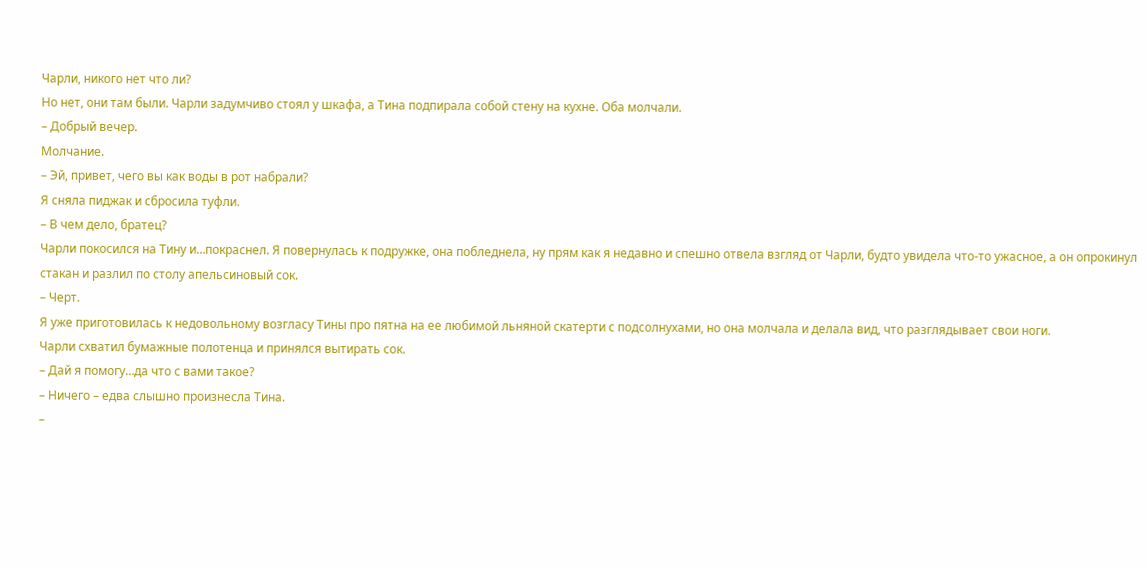Чарли, никого нет что ли?
Но нет, они там были. Чарли задумчиво стоял у шкафа, а Тина подпирала собой стену на кухне. Оба молчали.
– Добрый вечер.
Молчание.
– Эй, привет, чего вы как воды в рот набрали?
Я сняла пиджак и сбросила туфли.
– В чем дело, братец?
Чарли покосился на Тину и…покраснел. Я повернулась к подружке, она побледнела, ну прям как я недавно и спешно отвела взгляд от Чарли, будто увидела что-то ужасное, а он опрокинул стакан и разлил по столу апельсиновый сок.
– Черт.
Я уже приготовилась к недовольному возгласу Тины про пятна на ее любимой льняной скатерти с подсолнухами, но она молчала и делала вид, что разглядывает свои ноги.
Чарли схватил бумажные полотенца и принялся вытирать сок.
– Дай я помогу…да что с вами такое?
– Ничего – едва слышно произнесла Тина.
–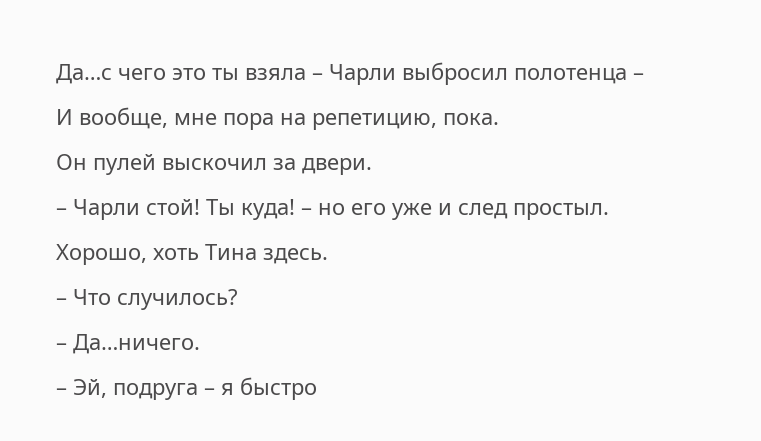Да…с чего это ты взяла – Чарли выбросил полотенца – И вообще, мне пора на репетицию, пока.
Он пулей выскочил за двери.
– Чарли стой! Ты куда! – но его уже и след простыл.
Хорошо, хоть Тина здесь.
– Что случилось?
– Да…ничего.
– Эй, подруга – я быстро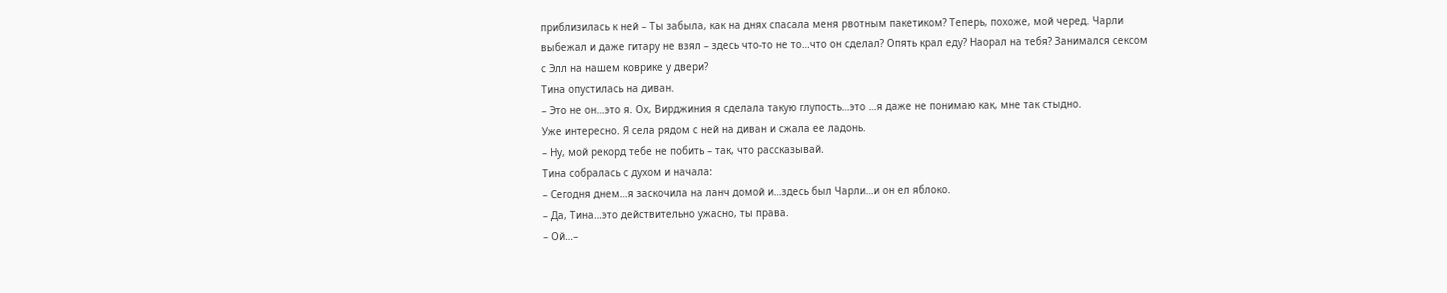приблизилась к ней – Ты забыла, как на днях спасала меня рвотным пакетиком? Теперь, похоже, мой черед. Чарли выбежал и даже гитару не взял – здесь что-то не то…что он сделал? Опять крал еду? Наорал на тебя? Занимался сексом с Элл на нашем коврике у двери?
Тина опустилась на диван.
– Это не он…это я. Ох, Вирджиния я сделала такую глупость…это …я даже не понимаю как, мне так стыдно.
Уже интересно. Я села рядом с ней на диван и сжала ее ладонь.
– Ну, мой рекорд тебе не побить – так, что рассказывай.
Тина собралась с духом и начала:
– Сегодня днем…я заскочила на ланч домой и…здесь был Чарли…и он ел яблоко.
– Да, Тина…это действительно ужасно, ты права.
– Ой…–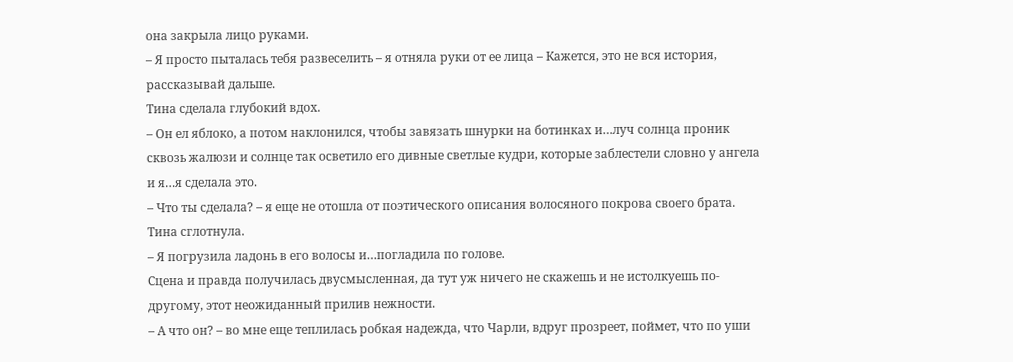она закрыла лицо руками.
– Я просто пыталась тебя развеселить – я отняла руки от ее лица – Кажется, это не вся история, рассказывай дальше.
Тина сделала глубокий вдох.
– Он ел яблоко, а потом наклонился, чтобы завязать шнурки на ботинках и…луч солнца проник сквозь жалюзи и солнце так осветило его дивные светлые кудри, которые заблестели словно у ангела и я…я сделала это.
– Что ты сделала? – я еще не отошла от поэтического описания волосяного покрова своего брата.
Тина сглотнула.
– Я погрузила ладонь в его волосы и…погладила по голове.
Сцена и правда получилась двусмысленная, да тут уж ничего не скажешь и не истолкуешь по-другому, этот неожиданный прилив нежности.
– А что он? – во мне еще теплилась робкая надежда, что Чарли, вдруг прозреет, поймет, что по уши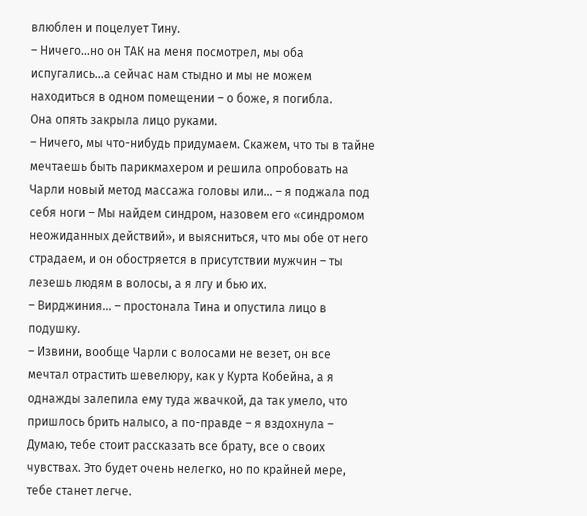влюблен и поцелует Тину.
– Ничего…но он ТАК на меня посмотрел, мы оба испугались…а сейчас нам стыдно и мы не можем находиться в одном помещении – о боже, я погибла.
Она опять закрыла лицо руками.
– Ничего, мы что-нибудь придумаем. Скажем, что ты в тайне мечтаешь быть парикмахером и решила опробовать на Чарли новый метод массажа головы или… – я поджала под себя ноги – Мы найдем синдром, назовем его «синдромом неожиданных действий», и выясниться, что мы обе от него страдаем, и он обостряется в присутствии мужчин – ты лезешь людям в волосы, а я лгу и бью их.
– Вирджиния… – простонала Тина и опустила лицо в подушку.
– Извини, вообще Чарли с волосами не везет, он все мечтал отрастить шевелюру, как у Курта Кобейна, а я однажды залепила ему туда жвачкой, да так умело, что пришлось брить налысо, а по-правде – я вздохнула – Думаю, тебе стоит рассказать все брату, все о своих чувствах. Это будет очень нелегко, но по крайней мере, тебе станет легче.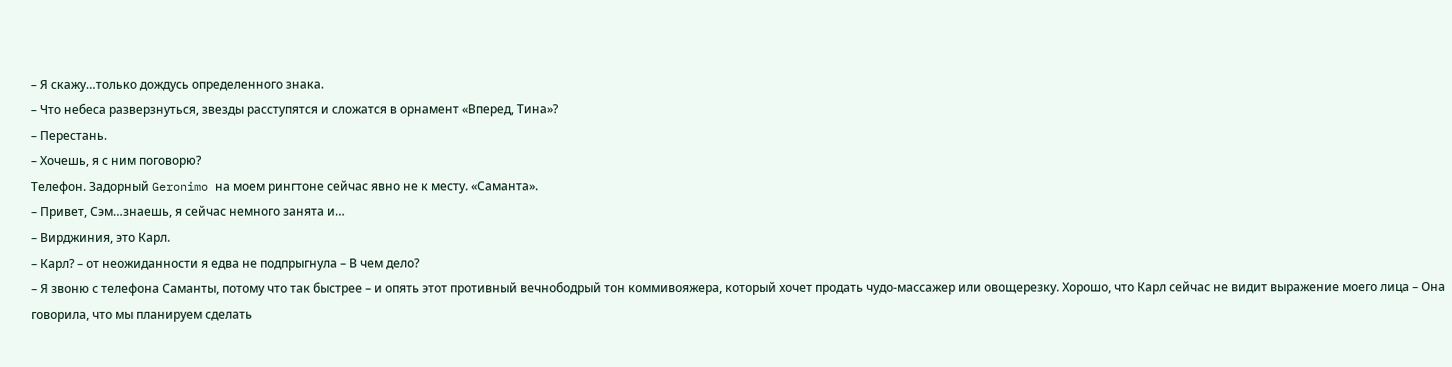– Я скажу…только дождусь определенного знака.
– Что небеса разверзнуться, звезды расступятся и сложатся в орнамент «Вперед, Тина»?
– Перестань.
– Хочешь, я с ним поговорю?
Телефон. Задорный Geronimo на моем рингтоне сейчас явно не к месту. «Саманта».
– Привет, Сэм…знаешь, я сейчас немного занята и…
– Вирджиния, это Карл.
– Карл? – от неожиданности я едва не подпрыгнула – В чем дело?
– Я звоню с телефона Саманты, потому что так быстрее – и опять этот противный вечнободрый тон коммивояжера, который хочет продать чудо-массажер или овощерезку. Хорошо, что Карл сейчас не видит выражение моего лица – Она говорила, что мы планируем сделать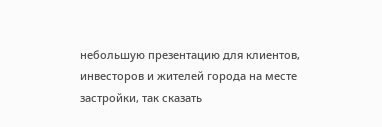небольшую презентацию для клиентов, инвесторов и жителей города на месте застройки, так сказать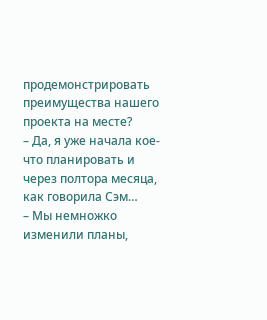продемонстрировать преимущества нашего проекта на месте?
– Да, я уже начала кое-что планировать и через полтора месяца, как говорила Сэм…
– Мы немножко изменили планы,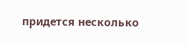придется несколько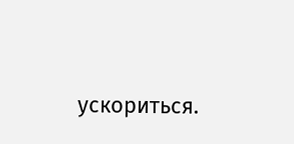ускориться.